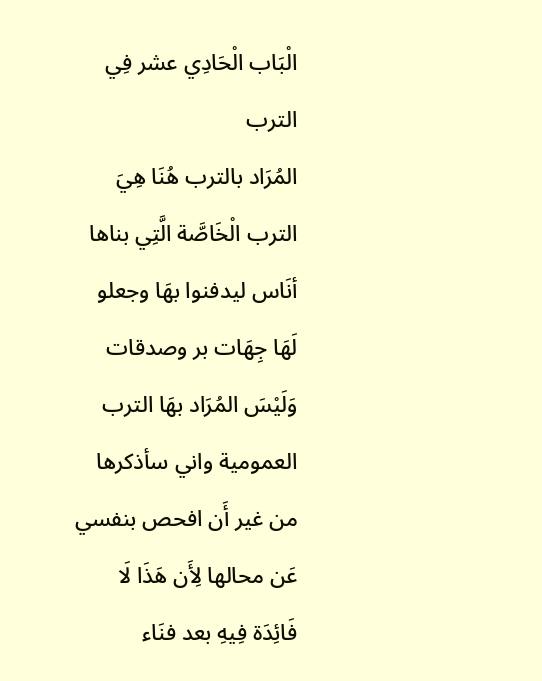الْبَاب الْحَادِي عشر فِي الترب
المُرَاد بالترب هُنَا هِيَ الترب الْخَاصَّة الَّتِي بناها أنَاس ليدفنوا بهَا وجعلو لَهَا جِهَات بر وصدقات وَلَيْسَ المُرَاد بهَا الترب العمومية واني سأذكرها من غير أَن افحص بنفسي عَن محالها لِأَن هَذَا لَا فَائِدَة فِيهِ بعد فنَاء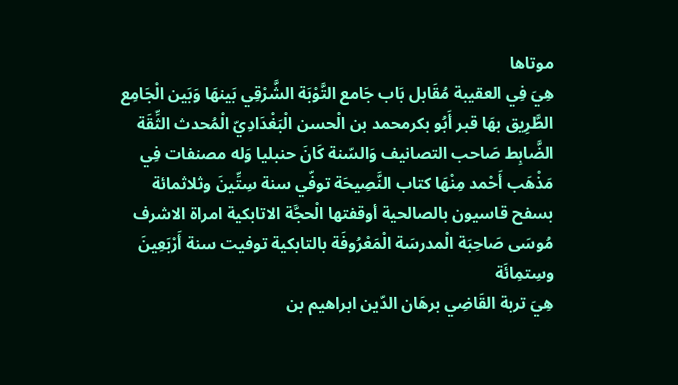موتاها
هِيَ فِي العقيبة مُقَابل بَاب جَامع التَّوْبَة الشَّرْقِي بَينهَا وَبَين الْجَامِع الطَّرِيق بهَا قبر أَبُو بكرمحمد بن الْحسن الْبَغْدَادِيّ الْمُحدث الثِّقَة الضَّابِط صَاحب التصانيف وَالسّنة كَانَ حنبليا وَله مصنفات فِي مَذْهَب أَحْمد مِنْهَا كتاب النَّصِيحَة توفّي سنة سِتِّينَ وثلاثمائة
بسفح قاسيون بالصالحية أوقفتها الْحجَّة الاتابكية امراة الاشرف مُوسَى صَاحِبَة الْمدرسَة الْمَعْرُوفَة بالتابكية توفيت سنة أَرْبَعِينَ وسِتمِائَة
هِيَ تربة القَاضِي برهَان الدّين ابراهيم بن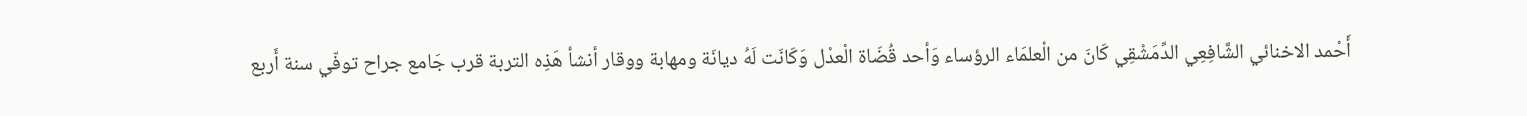أَحْمد الاخنائي الشَّافِعِي الدِّمَشْقِي كَانَ من الْعلمَاء الرؤساء وَأحد قُضَاة الْعدْل وَكَانَت لَهُ ديانَة ومهابة ووقار أنشأ هَذِه التربة قرب جَامع جراح توفّي سنة أَربع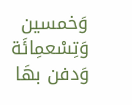وَخمسين وَتِسْعمِائَة وَدفن بهَا